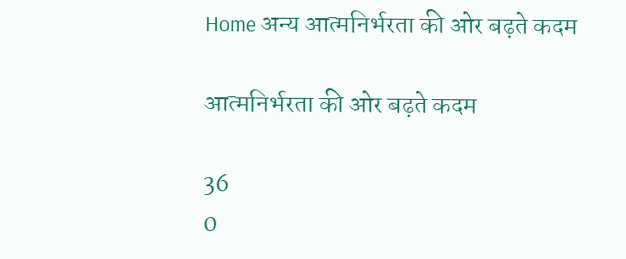Home अन्य आत्मनिर्भरता की ओर बढ़ते कदम

आत्मनिर्भरता की ओर बढ़ते कदम

36
0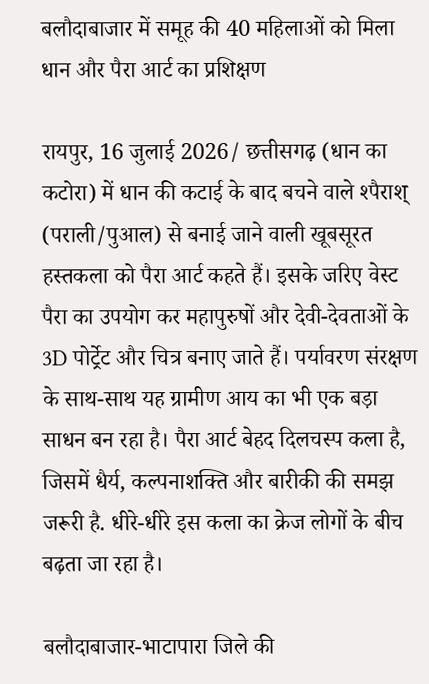बलौदाबाजार में समूह की 40 महिलाओं को मिला धान और पैरा आर्ट का प्रशिक्षण

रायपुर, 16 जुलाई 2026/ छत्तीसगढ़ (धान का कटोरा) में धान की कटाई के बाद बचने वाले श्पैराश् (पराली/पुआल) से बनाई जाने वाली खूबसूरत हस्तकला को पैरा आर्ट कहते हैं। इसके जरिए वेस्ट पैरा का उपयोग कर महापुरुषों और देवी-देवताओं के 3D पोर्ट्रेट और चित्र बनाए जाते हैं। पर्यावरण संरक्षण के साथ-साथ यह ग्रामीण आय का भी एक बड़ा साधन बन रहा है। पैरा आर्ट बेहद दिलचस्प कला है, जिसमें धैर्य, कल्पनाशक्ति और बारीकी की समझ जरूरी है. धीरे-धीरे इस कला का क्रेज लोगों के बीच बढ़ता जा रहा है।

बलौदाबाजार-भाटापारा जिले की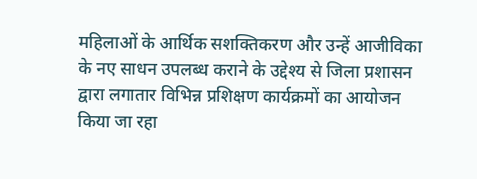महिलाओं के आर्थिक सशक्तिकरण और उन्हें आजीविका के नए साधन उपलब्ध कराने के उद्देश्य से जिला प्रशासन द्वारा लगातार विभिन्न प्रशिक्षण कार्यक्रमों का आयोजन किया जा रहा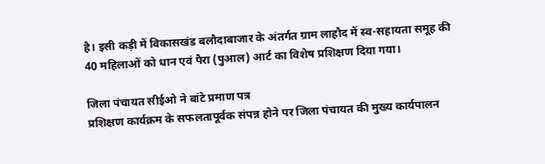है। इसी कड़ी में विकासखंड बलौदाबाजार के अंतर्गत ग्राम लाहौद में स्व-सहायता समूह की 40 महिलाओं को धान एवं पैरा (पुआल) आर्ट का विशेष प्रशिक्षण दिया गया।

जिला पंचायत सीईओ ने बांटे प्रमाण पत्र
प्रशिक्षण कार्यक्रम के सफलतापूर्वक संपन्न होने पर जिला पंचायत की मुख्य कार्यपालन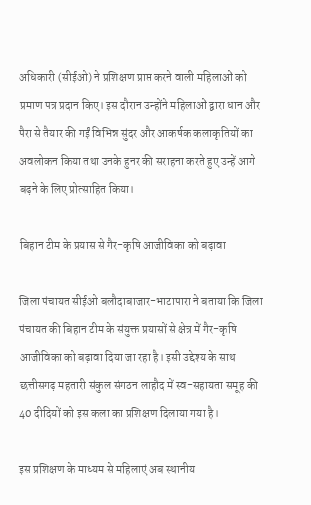अधिकारी (सीईओ) ने प्रशिक्षण प्राप्त करने वाली महिलाओं को प्रमाण पत्र प्रदान किए। इस दौरान उन्होंने महिलाओं द्वारा धान और पैरा से तैयार की गईं विभिन्न सुंदर और आकर्षक कलाकृतियों का अवलोकन किया तथा उनके हुनर की सराहना करते हुए उन्हें आगे बढ़ने के लिए प्रोत्साहित किया।

बिहान टीम के प्रयास से गैर-कृषि आजीविका को बढ़ावा

जिला पंचायत सीईओ बलौदाबाजार-भाटापारा ने बताया कि जिला पंचायत की बिहान टीम के संयुक्त प्रयासों से क्षेत्र में गैर-कृषि आजीविका को बढ़ावा दिया जा रहा है। इसी उद्देश्य के साथ छत्तीसगढ़ महतारी संकुल संगठन लाहौद में स्व-सहायता समूह की 40 दीदियों को इस कला का प्रशिक्षण दिलाया गया है।

इस प्रशिक्षण के माध्यम से महिलाएं अब स्थानीय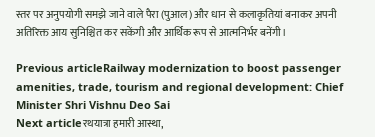स्तर पर अनुपयोगी समझे जाने वाले पैरा (पुआल) और धान से कलाकृतियां बनाकर अपनी अतिरिक्त आय सुनिश्चित कर सकेंगी और आर्थिक रूप से आत्मनिर्भर बनेंगी।

Previous articleRailway modernization to boost passenger amenities, trade, tourism and regional development: Chief Minister Shri Vishnu Deo Sai
Next articleरथयात्रा हमारी आस्था,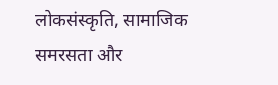लोकसंस्कृति, सामाजिक समरसता और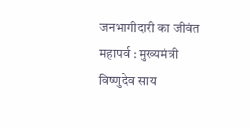जनभागीदारी का जीवंत महापर्व : मुख्यमंत्री विष्णुदेव साय